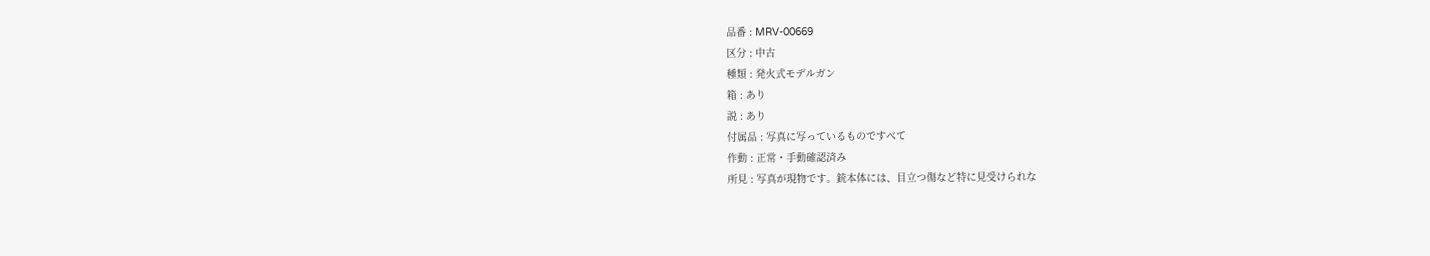品番 : MRV-00669
区分 : 中古
種類 : 発火式モデルガン
箱 : あり
説 : あり
付属品 : 写真に写っているものですべて
作動 : 正常・手動確認済み
所見 : 写真が現物です。銃本体には、目立つ傷など特に見受けられな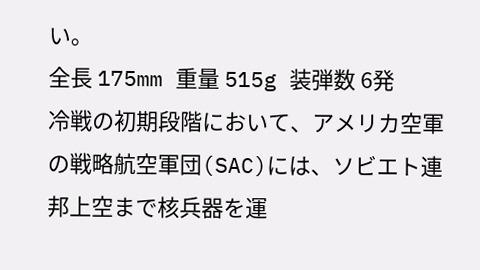い。
全長 175mm 重量 515g 装弾数 6発
冷戦の初期段階において、アメリカ空軍の戦略航空軍団(SAC)には、ソビエト連邦上空まで核兵器を運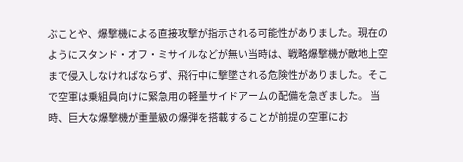ぶことや、爆撃機による直接攻撃が指示される可能性がありました。現在のようにスタンド・オフ・ミサイルなどが無い当時は、戦略爆撃機が敵地上空まで侵入しなければならず、飛行中に撃墜される危険性がありました。そこで空軍は乗組員向けに緊急用の軽量サイドアームの配備を急ぎました。 当時、巨大な爆撃機が重量級の爆弾を搭載することが前提の空軍にお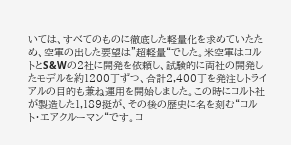いては、すべてのものに徹底した軽量化を求めていたため、空軍の出した要望は”超軽量“でした。米空軍はコルトとS&Wの2社に開発を依頼し、試験的に両社の開発したモデルを約1200丁ずつ、合計2,400丁を発注しトライアルの目的も兼ね運用を開始しました。この時にコルト社が製造した1,189挺が、その後の歴史に名を刻む“コルト・エアクルーマン“です。コ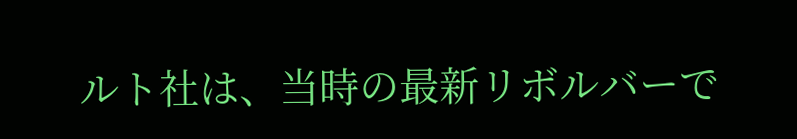ルト社は、当時の最新リボルバーで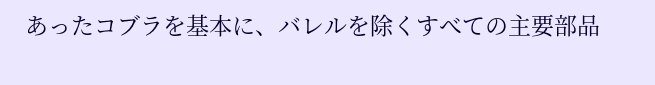あったコブラを基本に、バレルを除くすべての主要部品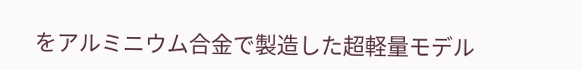をアルミニウム合金で製造した超軽量モデル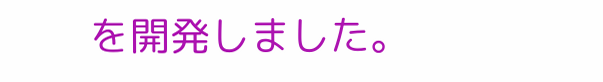を開発しました。